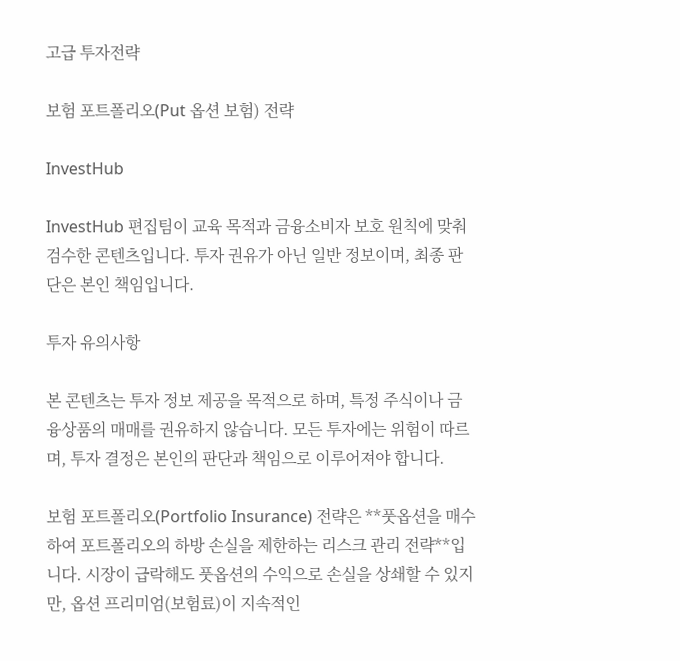고급 투자전략

보험 포트폴리오(Put 옵션 보험) 전략

InvestHub

InvestHub 편집팀이 교육 목적과 금융소비자 보호 원칙에 맞춰 검수한 콘텐츠입니다. 투자 권유가 아닌 일반 정보이며, 최종 판단은 본인 책임입니다.

투자 유의사항

본 콘텐츠는 투자 정보 제공을 목적으로 하며, 특정 주식이나 금융상품의 매매를 권유하지 않습니다. 모든 투자에는 위험이 따르며, 투자 결정은 본인의 판단과 책임으로 이루어져야 합니다.

보험 포트폴리오(Portfolio Insurance) 전략은 **풋옵션을 매수하여 포트폴리오의 하방 손실을 제한하는 리스크 관리 전략**입니다. 시장이 급락해도 풋옵션의 수익으로 손실을 상쇄할 수 있지만, 옵션 프리미엄(보험료)이 지속적인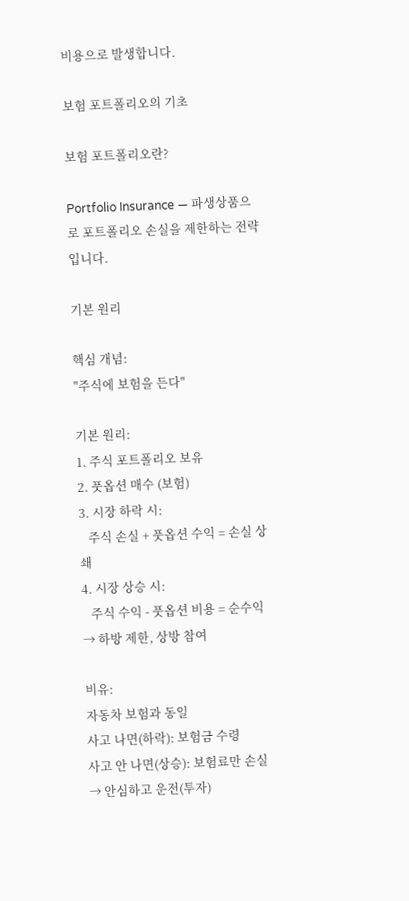비용으로 발생합니다.

보험 포트폴리오의 기초

보험 포트폴리오란?

Portfolio Insurance — 파생상품으로 포트폴리오 손실을 제한하는 전략입니다.

기본 원리

핵심 개념:
"주식에 보험을 든다"

기본 원리:
1. 주식 포트폴리오 보유
2. 풋옵션 매수 (보험)
3. 시장 하락 시:
   주식 손실 + 풋옵션 수익 = 손실 상쇄
4. 시장 상승 시:
   주식 수익 - 풋옵션 비용 = 순수익
→ 하방 제한, 상방 참여

비유:
자동차 보험과 동일
사고 나면(하락): 보험금 수령
사고 안 나면(상승): 보험료만 손실
→ 안심하고 운전(투자)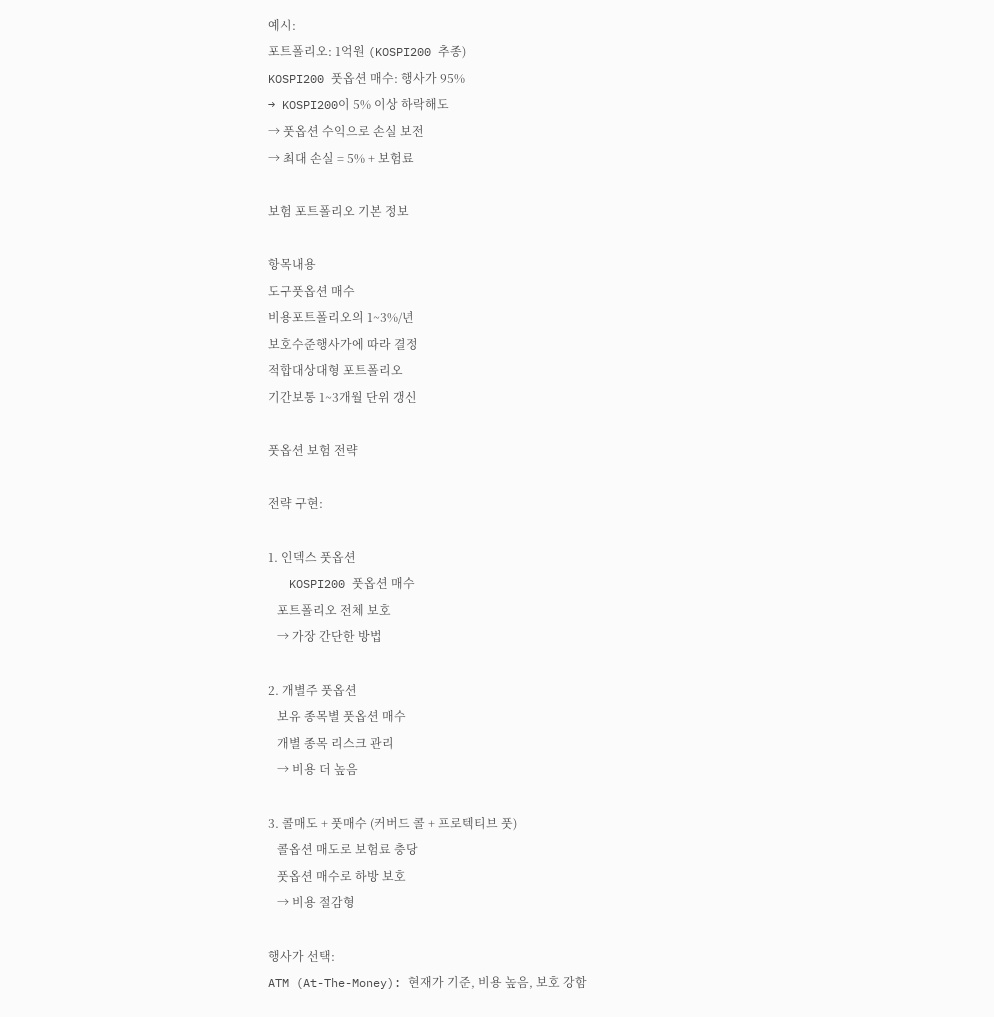예시:
포트폴리오: 1억원 (KOSPI200 추종)
KOSPI200 풋옵션 매수: 행사가 95%
→ KOSPI200이 5% 이상 하락해도
→ 풋옵션 수익으로 손실 보전
→ 최대 손실 = 5% + 보험료

보험 포트폴리오 기본 정보

항목내용
도구풋옵션 매수
비용포트폴리오의 1~3%/년
보호수준행사가에 따라 결정
적합대상대형 포트폴리오
기간보통 1~3개월 단위 갱신

풋옵션 보험 전략

전략 구현:

1. 인덱스 풋옵션
   KOSPI200 풋옵션 매수
   포트폴리오 전체 보호
   → 가장 간단한 방법

2. 개별주 풋옵션
   보유 종목별 풋옵션 매수
   개별 종목 리스크 관리
   → 비용 더 높음

3. 콜매도 + 풋매수 (커버드 콜 + 프로텍티브 풋)
   콜옵션 매도로 보험료 충당
   풋옵션 매수로 하방 보호
   → 비용 절감형

행사가 선택:
ATM (At-The-Money): 현재가 기준, 비용 높음, 보호 강함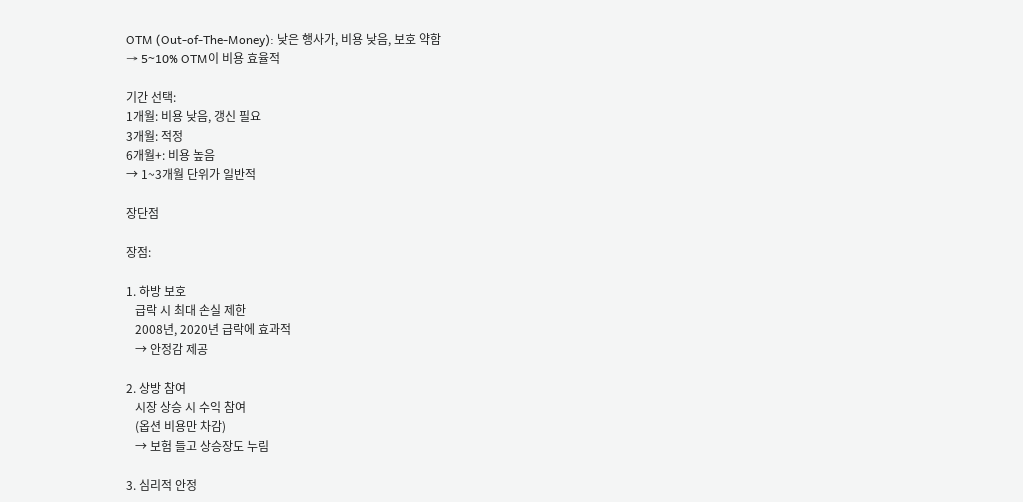OTM (Out-of-The-Money): 낮은 행사가, 비용 낮음, 보호 약함
→ 5~10% OTM이 비용 효율적

기간 선택:
1개월: 비용 낮음, 갱신 필요
3개월: 적정
6개월+: 비용 높음
→ 1~3개월 단위가 일반적

장단점

장점:

1. 하방 보호
   급락 시 최대 손실 제한
   2008년, 2020년 급락에 효과적
   → 안정감 제공

2. 상방 참여
   시장 상승 시 수익 참여
   (옵션 비용만 차감)
   → 보험 들고 상승장도 누림

3. 심리적 안정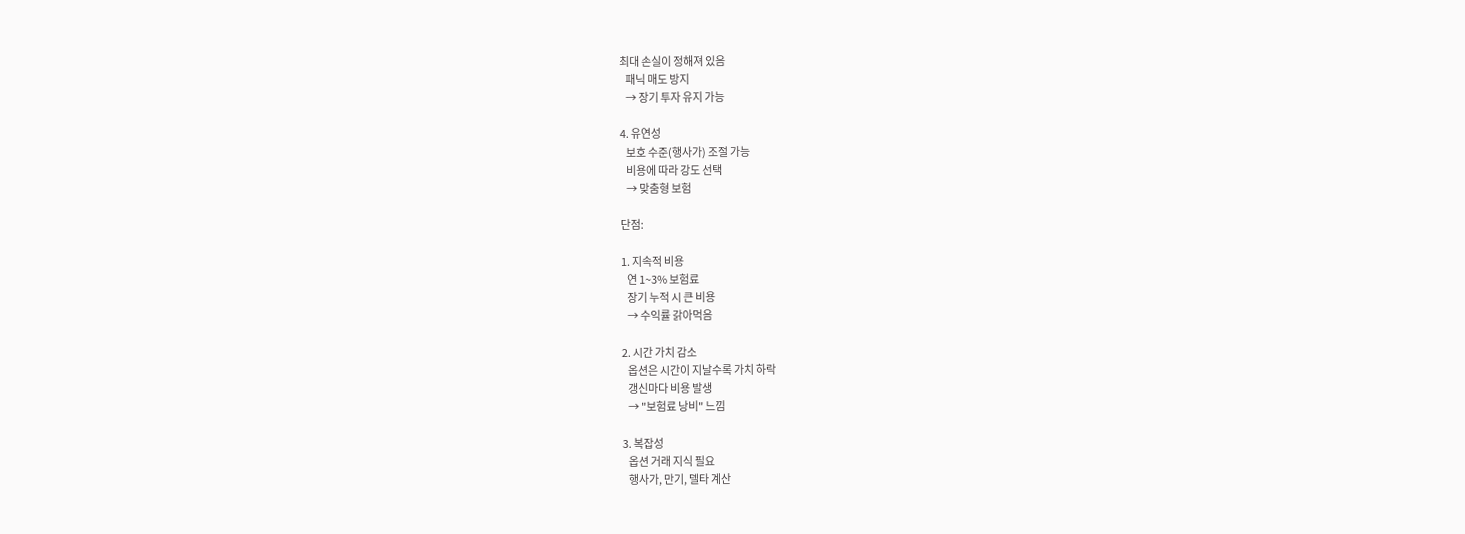최대 손실이 정해져 있음
   패닉 매도 방지
   → 장기 투자 유지 가능

4. 유연성
   보호 수준(행사가) 조절 가능
   비용에 따라 강도 선택
   → 맞춤형 보험

단점:

1. 지속적 비용
   연 1~3% 보험료
   장기 누적 시 큰 비용
   → 수익률 갉아먹음

2. 시간 가치 감소
   옵션은 시간이 지날수록 가치 하락
   갱신마다 비용 발생
   → "보험료 낭비" 느낌

3. 복잡성
   옵션 거래 지식 필요
   행사가, 만기, 델타 계산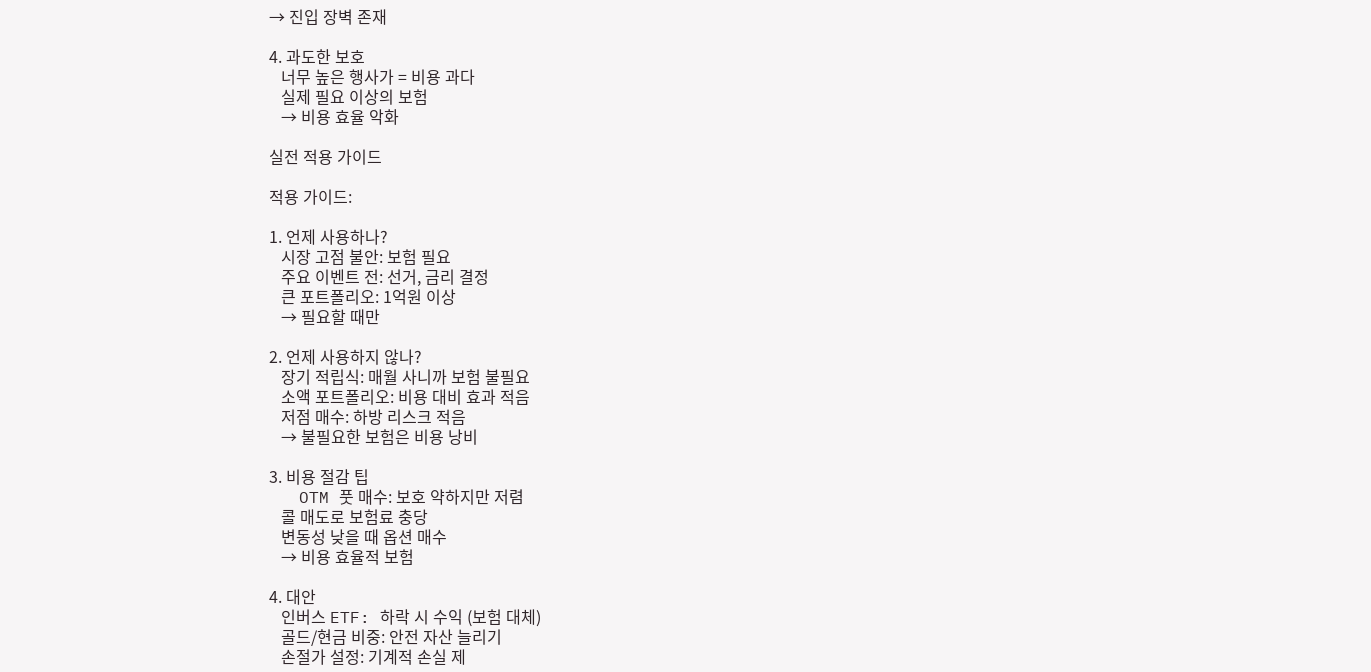→ 진입 장벽 존재

4. 과도한 보호
   너무 높은 행사가 = 비용 과다
   실제 필요 이상의 보험
   → 비용 효율 악화

실전 적용 가이드

적용 가이드:

1. 언제 사용하나?
   시장 고점 불안: 보험 필요
   주요 이벤트 전: 선거, 금리 결정
   큰 포트폴리오: 1억원 이상
   → 필요할 때만

2. 언제 사용하지 않나?
   장기 적립식: 매월 사니까 보험 불필요
   소액 포트폴리오: 비용 대비 효과 적음
   저점 매수: 하방 리스크 적음
   → 불필요한 보험은 비용 낭비

3. 비용 절감 팁
   OTM 풋 매수: 보호 약하지만 저렴
   콜 매도로 보험료 충당
   변동성 낮을 때 옵션 매수
   → 비용 효율적 보험

4. 대안
   인버스 ETF: 하락 시 수익 (보험 대체)
   골드/현금 비중: 안전 자산 늘리기
   손절가 설정: 기계적 손실 제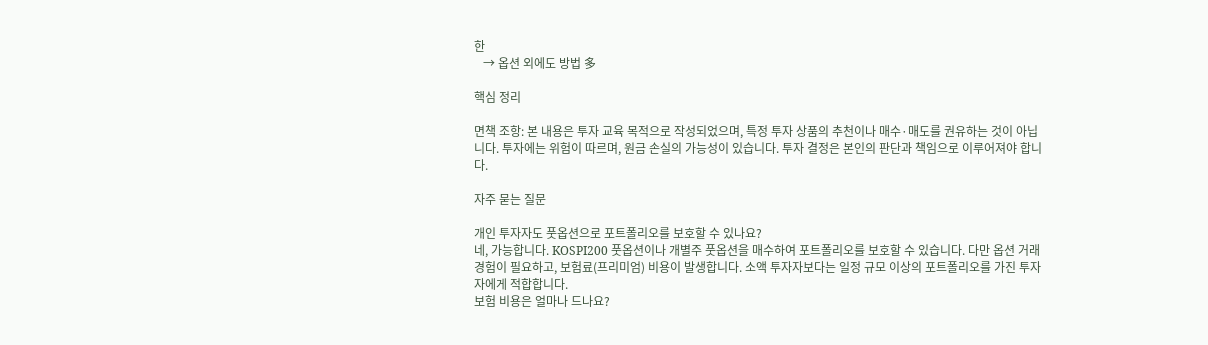한
   → 옵션 외에도 방법 多

핵심 정리

면책 조항: 본 내용은 투자 교육 목적으로 작성되었으며, 특정 투자 상품의 추천이나 매수·매도를 권유하는 것이 아닙니다. 투자에는 위험이 따르며, 원금 손실의 가능성이 있습니다. 투자 결정은 본인의 판단과 책임으로 이루어져야 합니다.

자주 묻는 질문

개인 투자자도 풋옵션으로 포트폴리오를 보호할 수 있나요?
네, 가능합니다. KOSPI200 풋옵션이나 개별주 풋옵션을 매수하여 포트폴리오를 보호할 수 있습니다. 다만 옵션 거래 경험이 필요하고, 보험료(프리미엄) 비용이 발생합니다. 소액 투자자보다는 일정 규모 이상의 포트폴리오를 가진 투자자에게 적합합니다.
보험 비용은 얼마나 드나요?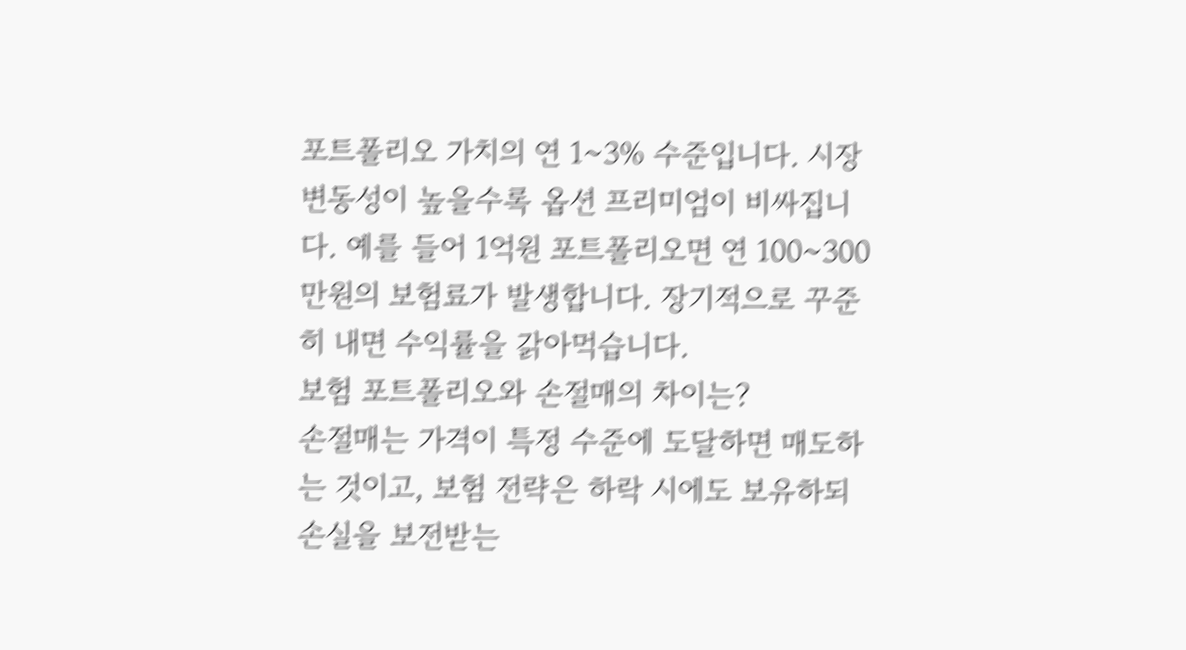포트폴리오 가치의 연 1~3% 수준입니다. 시장 변동성이 높을수록 옵션 프리미엄이 비싸집니다. 예를 들어 1억원 포트폴리오면 연 100~300만원의 보험료가 발생합니다. 장기적으로 꾸준히 내면 수익률을 갉아먹습니다.
보험 포트폴리오와 손절매의 차이는?
손절매는 가격이 특정 수준에 도달하면 매도하는 것이고, 보험 전략은 하락 시에도 보유하되 손실을 보전받는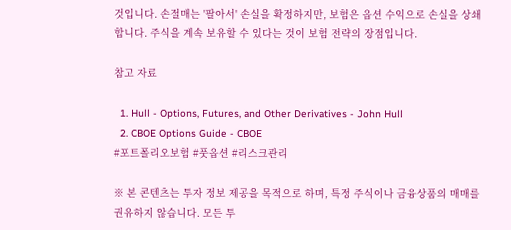것입니다. 손절매는 '팔아서' 손실을 확정하지만, 보험은 옵션 수익으로 손실을 상쇄합니다. 주식을 계속 보유할 수 있다는 것이 보험 전략의 장점입니다.

참고 자료

  1. Hull - Options, Futures, and Other Derivatives - John Hull
  2. CBOE Options Guide - CBOE
#포트폴리오보험 #풋옵션 #리스크관리

※ 본 콘텐츠는 투자 정보 제공을 목적으로 하며, 특정 주식이나 금융상품의 매매를 권유하지 않습니다. 모든 투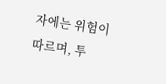자에는 위험이 따르며, 투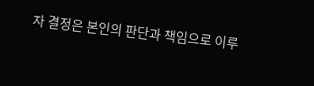자 결정은 본인의 판단과 책임으로 이루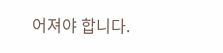어져야 합니다.